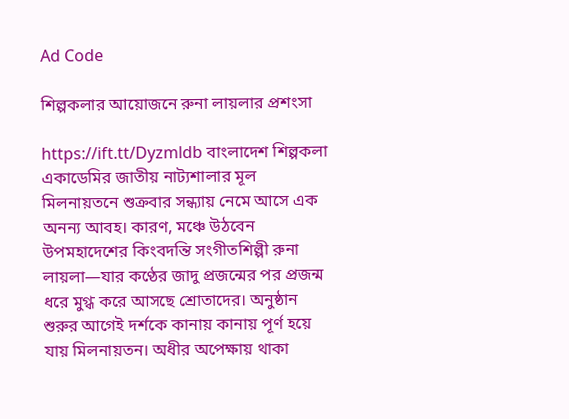Ad Code

শিল্পকলার আয়োজনে রুনা লায়লার প্রশংসা

https://ift.tt/Dyzmldb বাংলাদেশ শিল্পকলা একাডেমির জাতীয় নাট্যশালার মূল মিলনায়তনে শুক্রবার সন্ধ্যায় নেমে আসে এক অনন্য আবহ। কারণ, মঞ্চে উঠবেন উপমহাদেশের কিংবদন্তি সংগীতশিল্পী রুনা লায়লা—যার কণ্ঠের জাদু প্রজন্মের পর প্রজন্ম ধরে মুগ্ধ করে আসছে শ্রোতাদের। অনুষ্ঠান শুরুর আগেই দর্শকে কানায় কানায় পূর্ণ হয়ে যায় মিলনায়তন। অধীর অপেক্ষায় থাকা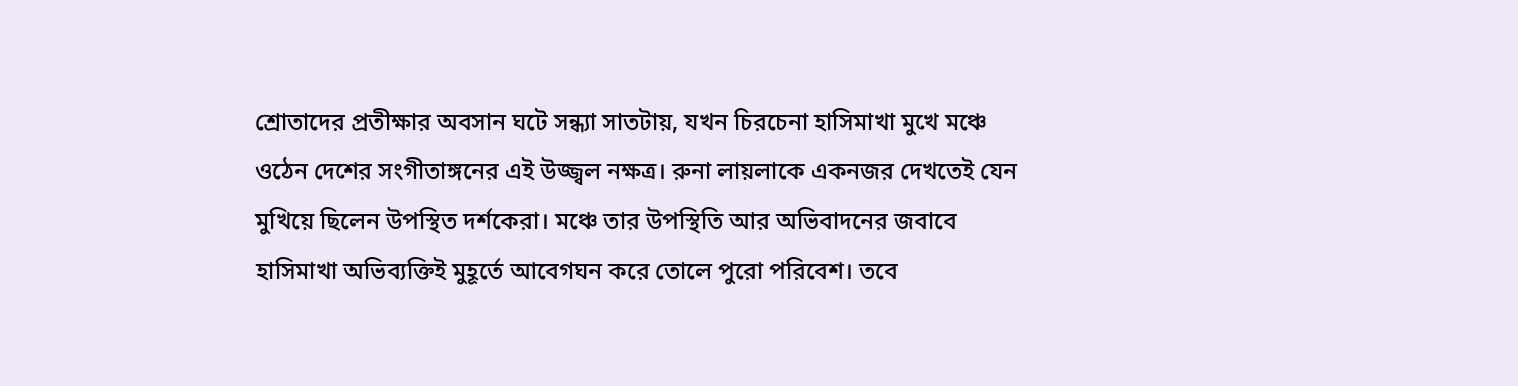শ্রোতাদের প্রতীক্ষার অবসান ঘটে সন্ধ্যা সাতটায়, যখন চিরচেনা হাসিমাখা মুখে মঞ্চে ওঠেন দেশের সংগীতাঙ্গনের এই উজ্জ্বল নক্ষত্র। রুনা লায়লাকে একনজর দেখতেই যেন মুখিয়ে ছিলেন উপস্থিত দর্শকেরা। মঞ্চে তার উপস্থিতি আর অভিবাদনের জবাবে হাসিমাখা অভিব্যক্তিই মুহূর্তে আবেগঘন করে তোলে পুরো পরিবেশ। তবে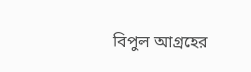বিপুল আগ্রহের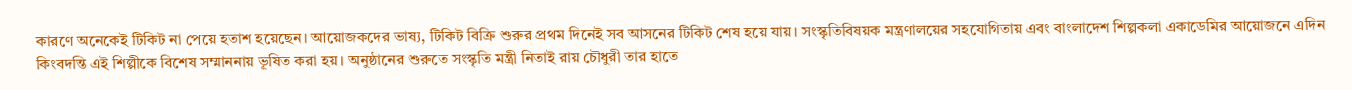কারণে অনেকেই টিকিট না পেয়ে হতাশ হয়েছেন। আয়োজকদের ভাষ্য, টিকিট বিক্রি শুরুর প্রথম দিনেই সব আসনের টিকিট শেষ হয়ে যায়। সংস্কৃতিবিষয়ক মন্ত্রণালয়ের সহযোগিতায় এবং বাংলাদেশ শিল্পকলা একাডেমির আয়োজনে এদিন কিংবদন্তি এই শিল্পীকে বিশেষ সম্মাননায় ভূষিত করা হয়। অনুষ্ঠানের শুরুতে সংস্কৃতি মন্ত্রী নিতাই রায় চৌধুরী তার হাতে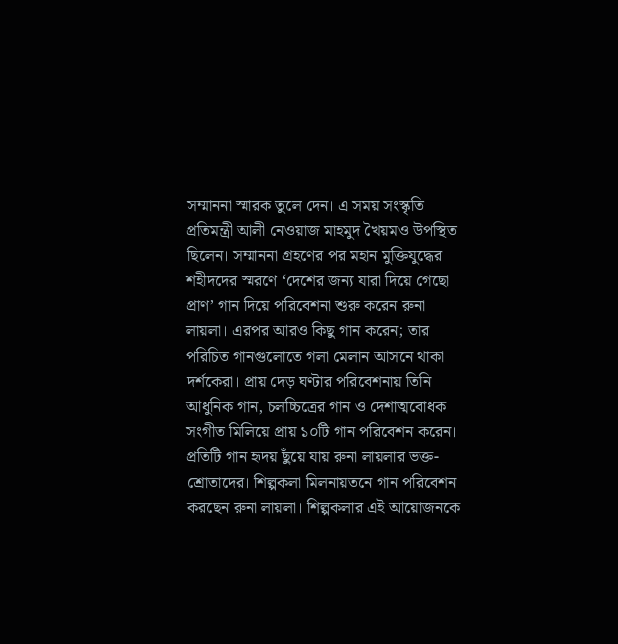সম্মাননা স্মারক তুলে দেন। এ সময় সংস্কৃতি প্রতিমন্ত্রী আলী নেওয়াজ মাহমুদ খৈয়মও উপস্থিত ছিলেন। সম্মাননা গ্রহণের পর মহান মুক্তিযুদ্ধের শহীদদের স্মরণে ‘দেশের জন্য যারা দিয়ে গেছো প্রাণ’ গান দিয়ে পরিবেশনা শুরু করেন রুনা লায়লা। এরপর আরও কিছু গান করেন; তার পরিচিত গানগুলোতে গলা মেলান আসনে থাকা দর্শকেরা। প্রায় দেড় ঘণ্টার পরিবেশনায় তিনি আধুনিক গান, চলচ্চিত্রের গান ও দেশাত্মবোধক সংগীত মিলিয়ে প্রায় ১০টি গান পরিবেশন করেন। প্রতিটি গান হৃদয় ছুঁয়ে যায় রুনা লায়লার ভক্ত-শ্রোতাদের। শিল্পকলা মিলনায়তনে গান পরিবেশন করছেন রুনা লায়লা। শিল্পকলার এই আয়োজনকে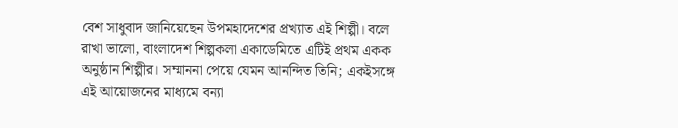বেশ সাধুবাদ জানিয়েছেন উপমহাদেশের প্রখ্যাত এই শিল্পী। বলে রাখা ভালো, বাংলাদেশ শিল্পকলা একাডেমিতে এটিই প্রথম একক অনুষ্ঠান শিল্পীর। সম্মাননা পেয়ে যেমন আনন্দিত তিনি; একইসঙ্গে এই আয়োজনের মাধ্যমে বন্যা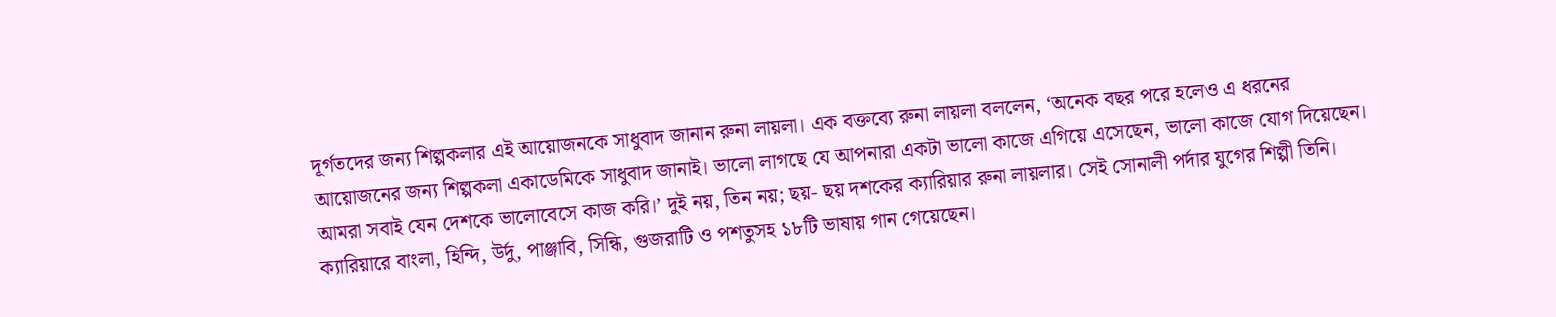দূর্গতদের জন্য শিল্পকলার এই আয়োজনকে সাধুবাদ জানান রুনা লায়লা। এক বক্তব্যে রুনা লায়লা বললেন, ‘অনেক বছর পরে হলেও এ ধরনের আয়োজনের জন্য শিল্পকলা একাডেমিকে সাধুবাদ জানাই। ভালো লাগছে যে আপনারা একটা ভালো কাজে এগিয়ে এসেছেন, ভালো কাজে যোগ দিয়েছেন। আমরা সবাই যেন দেশকে ভালোবেসে কাজ করি।’ দুই নয়, তিন নয়; ছয়- ছয় দশকের ক্যারিয়ার রুনা লায়লার। সেই সোনালী পর্দার যুগের শিল্পী তিনি। ক্যারিয়ারে বাংলা, হিন্দি, উর্দু, পাঞ্জাবি, সিন্ধি, গুজরাটি ও পশতুসহ ১৮টি ভাষায় গান গেয়েছেন।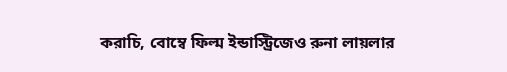করাচি, বোম্বে ফিল্ম ইন্ডাস্ট্রিজেও রুনা লায়লার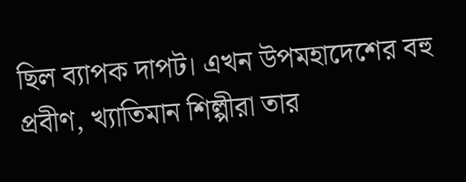ছিল ব্যাপক দাপট। এখন উপমহাদেশের বহু প্রবীণ, খ্যাতিমান শিল্পীরা তার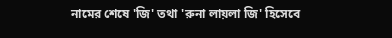নামের শেষে 'জি' তথা 'রুনা লায়লা জি' হিসেবে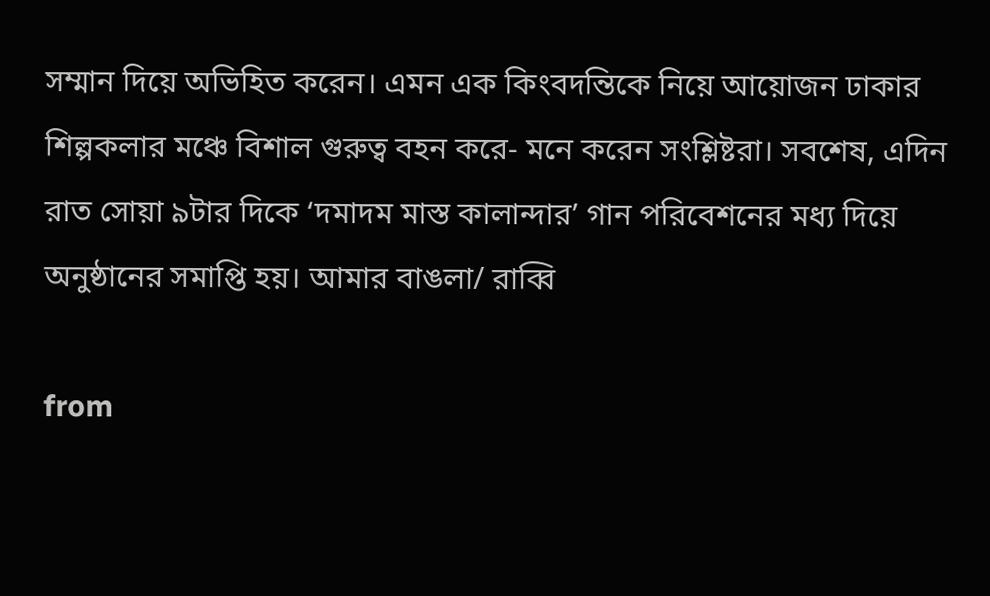সম্মান দিয়ে অভিহিত করেন। এমন এক কিংবদন্তিকে নিয়ে আয়োজন ঢাকার শিল্পকলার মঞ্চে বিশাল গুরুত্ব বহন করে- মনে করেন সংশ্লিষ্টরা। সবশেষ, এদিন রাত সোয়া ৯টার দিকে ‘দমাদম মাস্ত কালান্দার’ গান পরিবেশনের মধ্য দিয়ে অনুষ্ঠানের সমাপ্তি হয়। আমার বাঙলা/ রাব্বি

from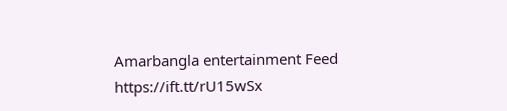Amarbangla entertainment Feed https://ift.tt/rU15wSx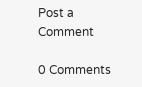Post a Comment

0 Comments